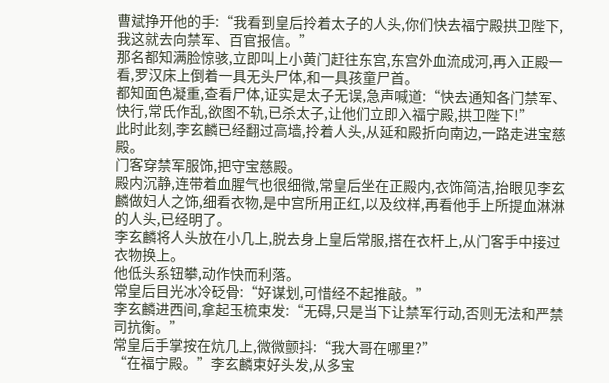曹斌挣开他的手:“我看到皇后拎着太子的人头,你们快去福宁殿拱卫陛下,我这就去向禁军、百官报信。”
那名都知满脸惊骇,立即叫上小黄门赶往东宫,东宫外血流成河,再入正殿一看,罗汉床上倒着一具无头尸体,和一具孩童尸首。
都知面色凝重,查看尸体,证实是太子无误,急声喊道:“快去通知各门禁军、快行,常氏作乱,欲图不轨,已杀太子,让他们立即入福宁殿,拱卫陛下!”
此时此刻,李玄麟已经翻过高墙,拎着人头,从延和殿折向南边,一路走进宝慈殿。
门客穿禁军服饰,把守宝慈殿。
殿内沉静,连带着血腥气也很细微,常皇后坐在正殿内,衣饰简洁,抬眼见李玄麟做妇人之饰,细看衣物,是中宫所用正红,以及纹样,再看他手上所提血淋淋的人头,已经明了。
李玄麟将人头放在小几上,脱去身上皇后常服,搭在衣杆上,从门客手中接过衣物换上。
他低头系钮攀,动作快而利落。
常皇后目光冰冷砭骨:“好谋划,可惜经不起推敲。”
李玄麟进西间,拿起玉梳束发:“无碍,只是当下让禁军行动,否则无法和严禁司抗衡。”
常皇后手掌按在炕几上,微微颤抖:“我大哥在哪里?”
“在福宁殿。”李玄麟束好头发,从多宝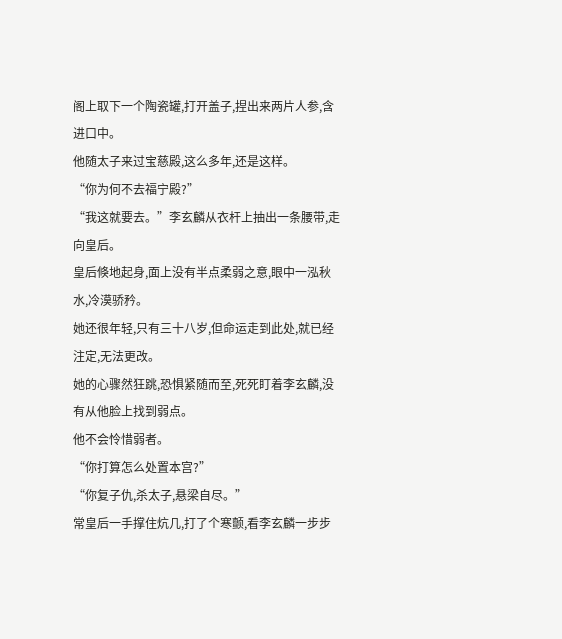阁上取下一个陶瓷罐,打开盖子,捏出来两片人参,含进口中。
他随太子来过宝慈殿,这么多年,还是这样。
“你为何不去福宁殿?”
“我这就要去。”李玄麟从衣杆上抽出一条腰带,走向皇后。
皇后倏地起身,面上没有半点柔弱之意,眼中一泓秋水,冷漠骄矜。
她还很年轻,只有三十八岁,但命运走到此处,就已经注定,无法更改。
她的心骤然狂跳,恐惧紧随而至,死死盯着李玄麟,没有从他脸上找到弱点。
他不会怜惜弱者。
“你打算怎么处置本宫?”
“你复子仇,杀太子,悬梁自尽。”
常皇后一手撑住炕几,打了个寒颤,看李玄麟一步步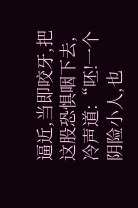逼近,当即咬牙,把这股恐惧咽下去,冷声道:“呸!一个阴险小人,也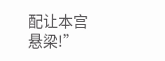配让本宫悬梁!”